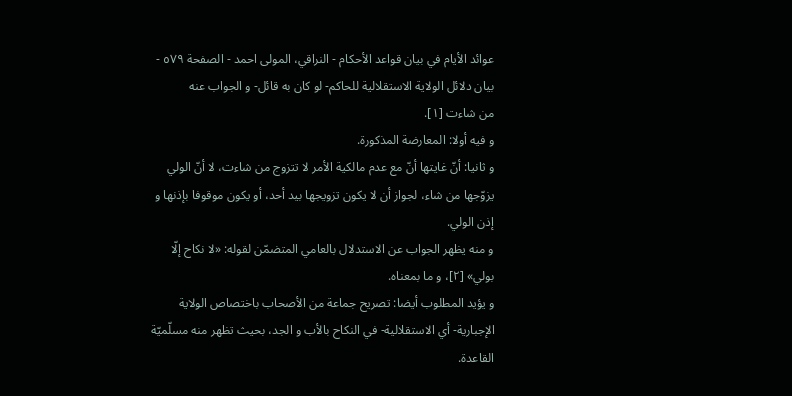عوائد الأيام في بيان قواعد الأحكام - النراقي، المولى احمد - الصفحة ٥٧٩ - بيان دلائل الولاية الاستقلالية للحاكم- لو كان به قائل- و الجواب عنه
من شاءت [١].
و فيه أولا: المعارضة المذكورة.
و ثانيا: أنّ غايتها أنّ مع عدم مالكية الأمر لا تتزوج من شاءت، لا أنّ الولي يزوّجها من شاء، لجواز أن لا يكون تزويجها بيد أحد، أو يكون موقوفا بإذنها و إذن الولي.
و منه يظهر الجواب عن الاستدلال بالعامي المتضمّن لقوله: «لا نكاح إلّا بولي» [٢]، و ما بمعناه.
و يؤيد المطلوب أيضا: تصريح جماعة من الأصحاب باختصاص الولاية الإجبارية- أي الاستقلالية- في النكاح بالأب و الجد، بحيث تظهر منه مسلّميّة القاعدة.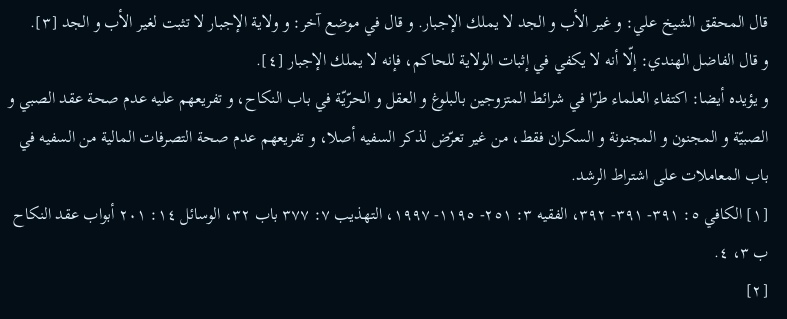قال المحقق الشيخ علي: و غير الأب و الجد لا يملك الإجبار. و قال في موضع آخر: و ولاية الإجبار لا تثبت لغير الأب و الجد [٣].
و قال الفاضل الهندي: إلّا أنه لا يكفي في إثبات الولاية للحاكم، فإنه لا يملك الإجبار [٤].
و يؤيده أيضا: اكتفاء العلماء طرّا في شرائط المتزوجين بالبلوغ و العقل و الحرّيّة في باب النكاح، و تفريعهم عليه عدم صحة عقد الصبي و الصبيّة و المجنون و المجنونة و السكران فقط، من غير تعرّض لذكر السفيه أصلا، و تفريعهم عدم صحة التصرفات المالية من السفيه في باب المعاملات على اشتراط الرشد.
[١] الكافي ٥: ٣٩١- ٣٩١- ٣٩٢، الفقيه ٣: ٢٥١- ١١٩٥- ١٩٩٧، التهذيب ٧: ٣٧٧ باب ٣٢، الوسائل ١٤: ٢٠١ أبواب عقد النكاح ب ٣، ٤.
[٢]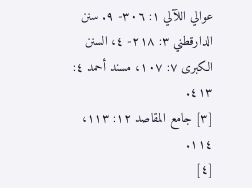عوالي اللآلي ١: ٣٠٦- ٩. سنن الدارقطني ٣: ٢١٨- ٤، السنن الكبرى ٧: ١٠٧، مسند أحمد ٤:
٤١٣.
[٣] جامع المقاصد ١٢: ١١٣، ١١٤.
[٤]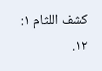كشف اللثام ١: ١٢.